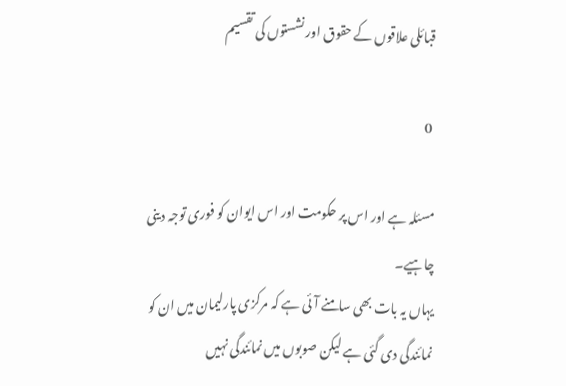قبائلی علاقوں کے حقوق اور نشستوں کی تقسیم

 0

مسئلہ ہے اور اس پر حکومت اور اس ایوان کو فوری توجہ دینی چاہیے۔
یہاں یہ بات بھی سامنے آئی ہے کہ مرکزی پارلیمان میں ان کو نمائندگی دی گئی ہے لیکن صوبوں میں نمائندگی نہیں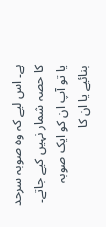ہے۔ اس لیے کہ وہ صوبہ سرحد کا حصہ شمار نہیں کیے جاتے۔ یا تو آپ ان کو ایک صوبہ بنائیے یا ان کا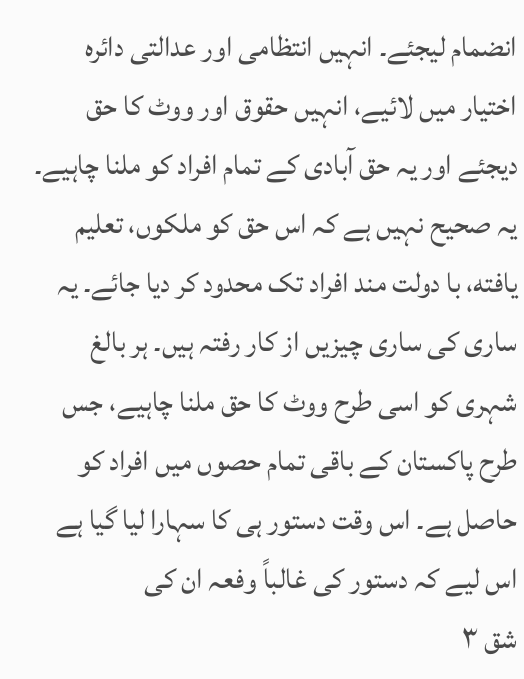انضمام لیجئے۔ انہیں انتظامی اور عدالتی دائرہ اختیار میں لائیے، انہیں حقوق اور ووٹ کا حق دیجئے اور یہ حق آبادی کے تمام افراد کو ملنا چاہیے۔ یہ صحیح نہیں ہے کہ اس حق کو ملکوں، تعلیم یافته، با دولت مند افراد تک محدود کر دیا جائے۔ یہ ساری کی ساری چیزیں از کار رفتہ ہیں۔ ہر بالغ شہری کو اسی طرح ووٹ کا حق ملنا چاہیے، جس طرح پاکستان کے باقی تمام حصوں میں افراد کو حاصل ہے۔ اس وقت دستور ہی کا سہارا لیا گیا ہے اس لیے کہ دستور کی غالباً وفعہ ان کی
شق ۳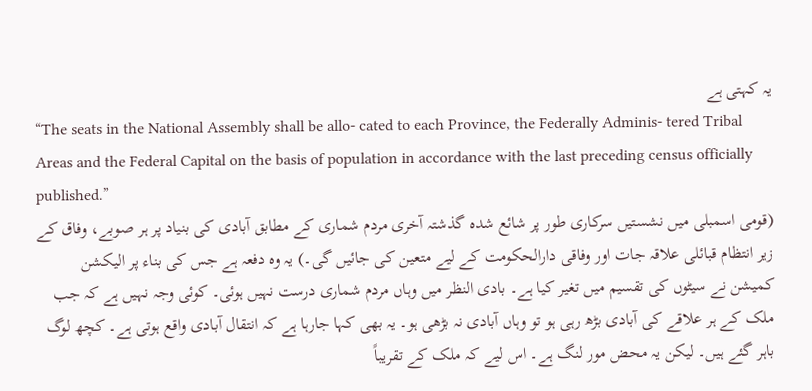یہ کہتی ہے
“The seats in the National Assembly shall be allo- cated to each Province, the Federally Adminis- tered Tribal Areas and the Federal Capital on the basis of population in accordance with the last preceding census officially published.”
(قومی اسمبلی میں نشستیں سرکاری طور پر شائع شدہ گذشتہ آخری مردم شماری کے مطابق آبادی کی بنیاد پر ہر صوبے، وفاق کے زیر انتظام قبائلی علاقہ جات اور وفاقی دارالحکومت کے لیے متعین کی جائیں گی۔) یہ وہ دفعہ ہے جس کی بناء پر الیکشن کمیشن نے سیٹوں کی تقسیم میں تغیر کیا ہے۔ بادی النظر میں وہاں مردم شماری درست نہیں ہوئی۔ کوئی وجہ نہیں ہے کہ جب ملک کے ہر علاقے کی آبادی بڑھ رہی ہو تو وہاں آبادی نہ بڑھی ہو۔ یہ بھی کہا جارہا ہے کہ انتقال آبادی واقع ہوتی ہے۔ کچھ لوگ باہر گئے ہیں۔ لیکن یہ محض مور لنگ ہے۔ اس لیے کہ ملک کے تقریباً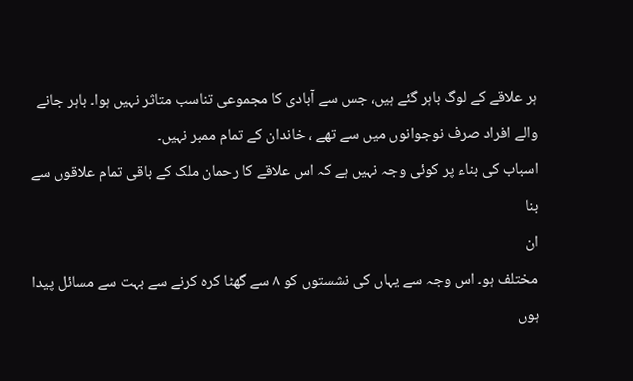ہر علاقے کے لوگ باہر گئے ہیں، جس سے آبادی کا مجموعی تناسب متاثر نہیں ہوا۔ باہر جانے والے افراد صرف نوجوانوں میں سے تھے ، خاندان کے تمام ممبر نہیں۔
اسباب کی بناء پر کوئی وجہ نہیں ہے کہ اس علاقے کا رحمان ملک کے باقی تمام علاقوں سے بنا
ان
مختلف ہو۔ اس وجہ سے یہاں کی نشستوں کو ۸ سے گھٹا کرہ کرنے سے بہت سے مسائل پیدا ہوں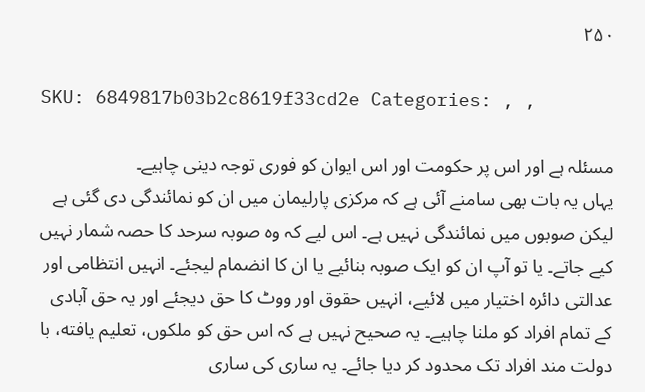۲۵۰

SKU: 6849817b03b2c8619f33cd2e Categories: , ,

مسئلہ ہے اور اس پر حکومت اور اس ایوان کو فوری توجہ دینی چاہیے۔
یہاں یہ بات بھی سامنے آئی ہے کہ مرکزی پارلیمان میں ان کو نمائندگی دی گئی ہے لیکن صوبوں میں نمائندگی نہیں ہے۔ اس لیے کہ وہ صوبہ سرحد کا حصہ شمار نہیں کیے جاتے۔ یا تو آپ ان کو ایک صوبہ بنائیے یا ان کا انضمام لیجئے۔ انہیں انتظامی اور عدالتی دائرہ اختیار میں لائیے، انہیں حقوق اور ووٹ کا حق دیجئے اور یہ حق آبادی کے تمام افراد کو ملنا چاہیے۔ یہ صحیح نہیں ہے کہ اس حق کو ملکوں، تعلیم یافته، با دولت مند افراد تک محدود کر دیا جائے۔ یہ ساری کی ساری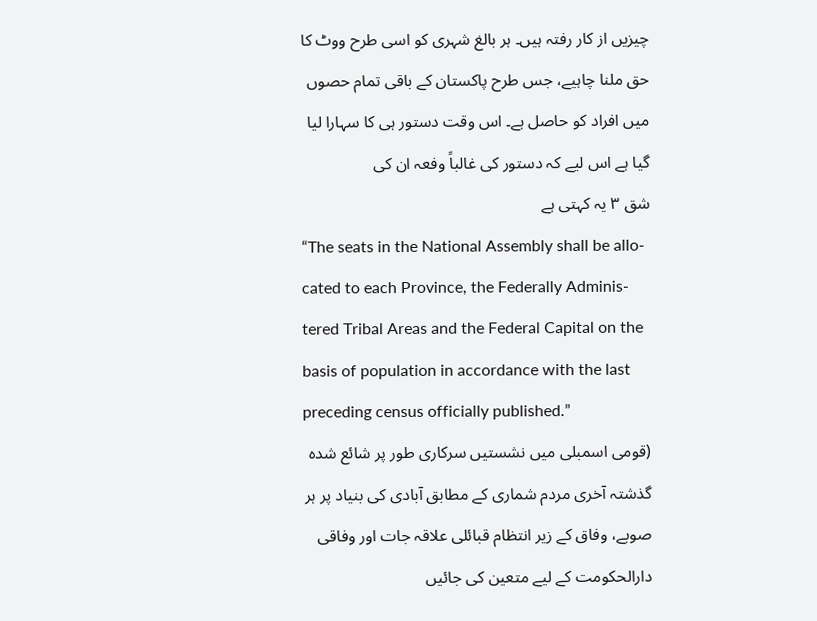چیزیں از کار رفتہ ہیں۔ ہر بالغ شہری کو اسی طرح ووٹ کا حق ملنا چاہیے، جس طرح پاکستان کے باقی تمام حصوں میں افراد کو حاصل ہے۔ اس وقت دستور ہی کا سہارا لیا گیا ہے اس لیے کہ دستور کی غالباً وفعہ ان کی
شق ۳ یہ کہتی ہے
“The seats in the National Assembly shall be allo- cated to each Province, the Federally Adminis- tered Tribal Areas and the Federal Capital on the basis of population in accordance with the last preceding census officially published.”
(قومی اسمبلی میں نشستیں سرکاری طور پر شائع شدہ گذشتہ آخری مردم شماری کے مطابق آبادی کی بنیاد پر ہر صوبے، وفاق کے زیر انتظام قبائلی علاقہ جات اور وفاقی دارالحکومت کے لیے متعین کی جائیں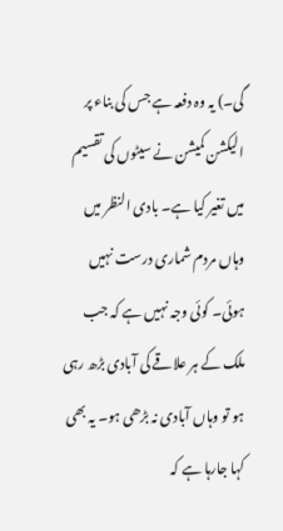گی۔) یہ وہ دفعہ ہے جس کی بناء پر الیکشن کمیشن نے سیٹوں کی تقسیم میں تغیر کیا ہے۔ بادی النظر میں وہاں مردم شماری درست نہیں ہوئی۔ کوئی وجہ نہیں ہے کہ جب ملک کے ہر علاقے کی آبادی بڑھ رہی ہو تو وہاں آبادی نہ بڑھی ہو۔ یہ بھی کہا جارہا ہے کہ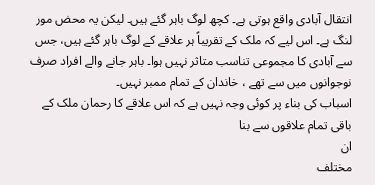انتقال آبادی واقع ہوتی ہے۔ کچھ لوگ باہر گئے ہیں۔ لیکن یہ محض مور لنگ ہے۔ اس لیے کہ ملک کے تقریباً ہر علاقے کے لوگ باہر گئے ہیں، جس سے آبادی کا مجموعی تناسب متاثر نہیں ہوا۔ باہر جانے والے افراد صرف نوجوانوں میں سے تھے ، خاندان کے تمام ممبر نہیں۔
اسباب کی بناء پر کوئی وجہ نہیں ہے کہ اس علاقے کا رحمان ملک کے باقی تمام علاقوں سے بنا
ان
مختلف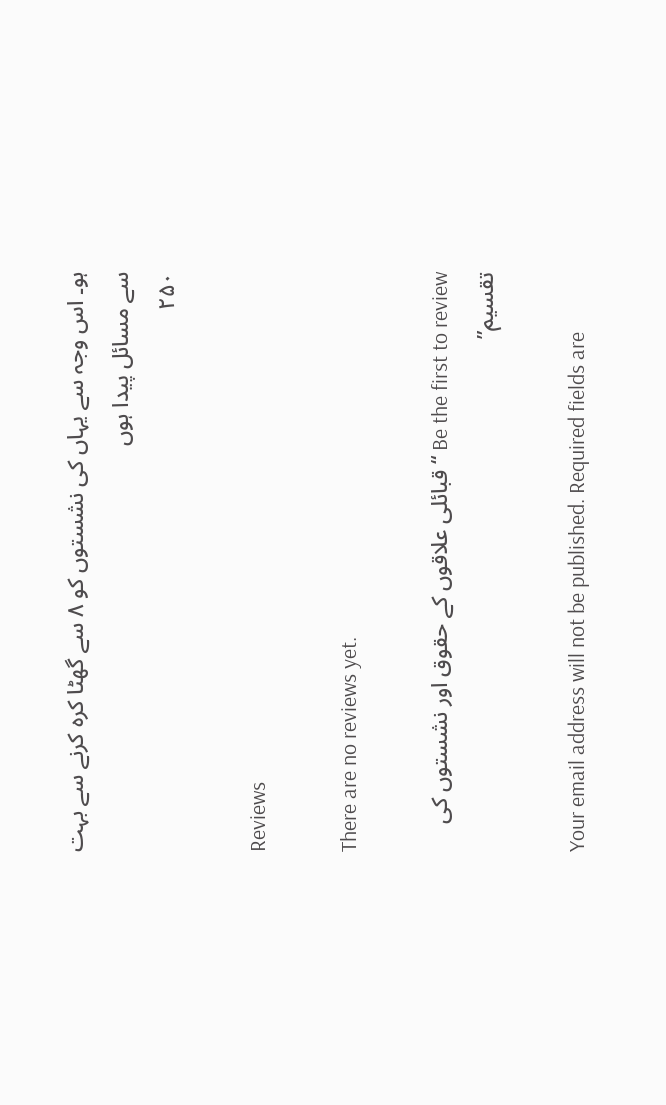ہو۔ اس وجہ سے یہاں کی نشستوں کو ۸ سے گھٹا کرہ کرنے سے بہت سے مسائل پیدا ہوں
۲۵۰

Reviews

There are no reviews yet.

Be the first to review “قبائلی علاقوں کے حقوق اور نشستوں کی تقسیم”

Your email address will not be published. Required fields are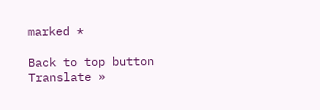marked *

Back to top button
Translate »